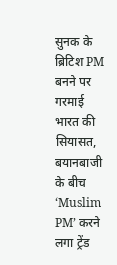सुनक के ब्रिटिश PM बनने पर गरमाई भारत की सियासत, बयानबाजी के बीच ‘Muslim PM’ करने लगा ट्रेंड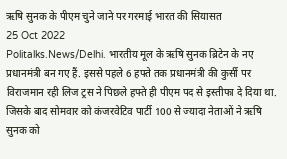ऋषि सुनक के पीएम चुने जाने पर गरमाई भारत की सियासत
25 Oct 2022
Politalks.News/Delhi. भारतीय मूल के ऋषि सुनक ब्रिटेन के नए प्रधानमंत्री बन गए हैं. इससे पहले 6 हफ्ते तक प्रधानमंत्री की कुर्सी पर विराजमान रही लिज ट्रस ने पिछले हफ्ते ही पीएम पद से इस्तीफा दे दिया था. जिसके बाद सोमवार को कंजरवेटिव पार्टी 100 से ज्यादा नेताओं ने ऋषि सुनक को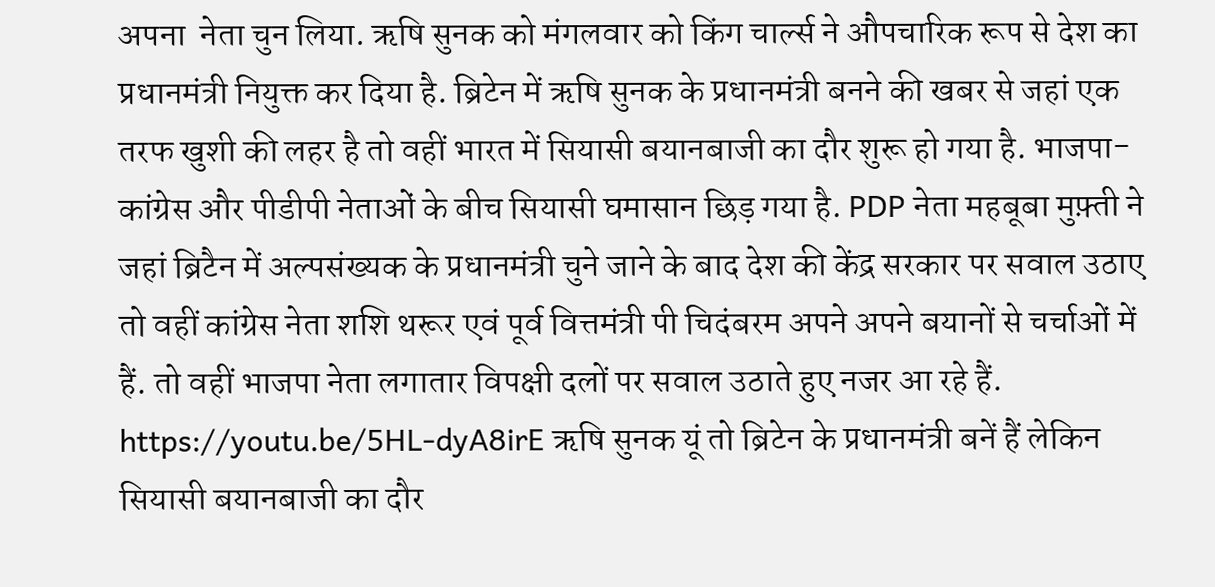अपना  नेता चुन लिया. ऋषि सुनक को मंगलवार को किंग चार्ल्स ने औपचारिक रूप से देश का प्रधानमंत्री नियुक्त कर दिया है. ब्रिटेन में ऋषि सुनक के प्रधानमंत्री बनने की खबर से जहां एक तरफ खुशी की लहर है तो वहीं भारत में सियासी बयानबाजी का दौर शुरू हो गया है. भाजपा-कांग्रेस और पीडीपी नेताओं के बीच सियासी घमासान छिड़ गया है. PDP नेता महबूबा मुफ़्ती ने जहां ब्रिटैन में अल्पसंख्यक के प्रधानमंत्री चुने जाने के बाद देश की केंद्र सरकार पर सवाल उठाए तो वहीं कांग्रेस नेता शशि थरूर एवं पूर्व वित्तमंत्री पी चिदंबरम अपने अपने बयानों से चर्चाओं में हैं. तो वहीं भाजपा नेता लगातार विपक्षी दलों पर सवाल उठाते हुए नजर आ रहे हैं. https://youtu.be/5HL-dyA8irE ऋषि सुनक यूं तो ब्रिटेन के प्रधानमंत्री बनें हैं लेकिन सियासी बयानबाजी का दौर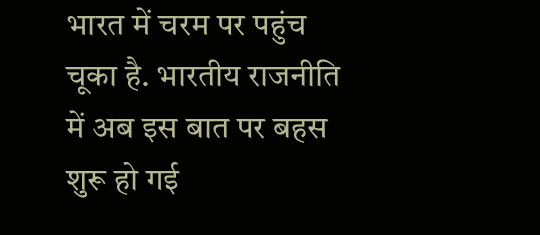भारत में चरम पर पहुंच चूका है. भारतीय राजनीति में अब इस बात पर बहस शुरू हो गई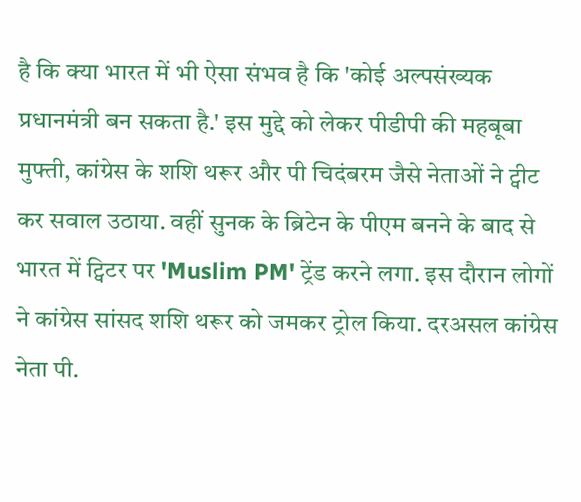है कि क्या भारत में भी ऐसा संभव है कि 'कोई अल्पसंख्यक प्रधानमंत्री बन सकता है.' इस मुद्दे को लेकर पीडीपी की महबूबा मुफ्ती, कांग्रेस के शशि थरूर और पी चिदंबरम जैसे नेताओं ने ट्वीट कर सवाल उठाया. वहीं सुनक के ब्रिटेन के पीएम बनने के बाद से भारत में ट्विटर पर 'Muslim PM' ट्रेंड करने लगा. इस दौरान लोगों ने कांग्रेस सांसद शशि थरूर को जमकर ट्रोल किया. दरअसल कांग्रेस नेता पी.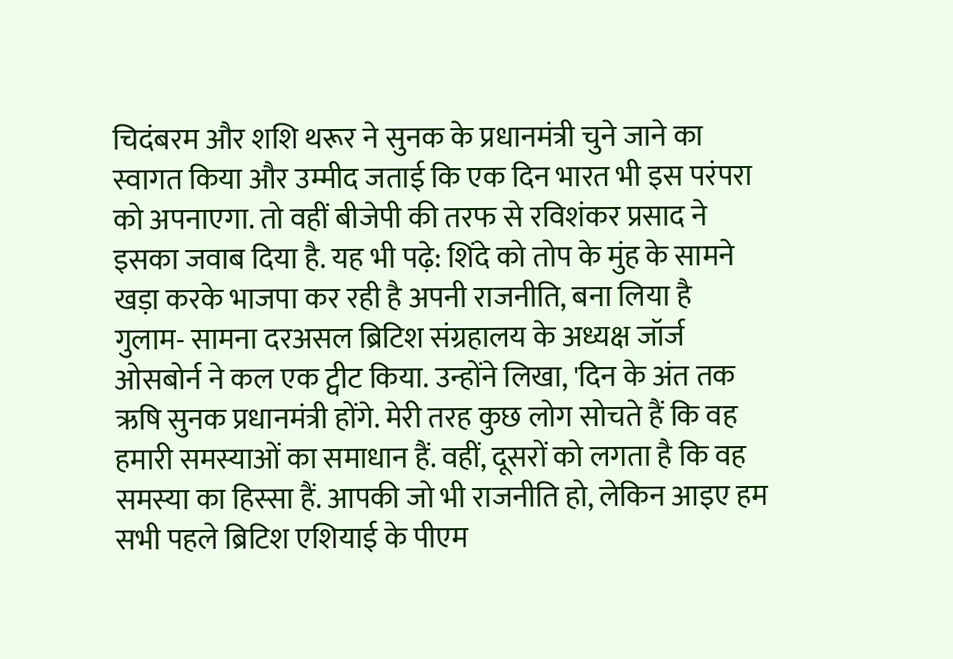चिदंबरम और शशि थरूर ने सुनक के प्रधानमंत्री चुने जाने का स्वागत किया और उम्मीद जताई कि एक दिन भारत भी इस परंपरा को अपनाएगा. तो वहीं बीजेपी की तरफ से रविशंकर प्रसाद ने इसका जवाब दिया है. यह भी पढ़े: शिंदे को तोप के मुंह के सामने खड़ा करके भाजपा कर रही है अपनी राजनीति, बना लिया है गुलाम- सामना दरअसल ब्रिटिश संग्रहालय के अध्यक्ष जॉर्ज ओसबोर्न ने कल एक ट्वीट किया. उन्होंने लिखा, 'दिन के अंत तक ऋषि सुनक प्रधानमंत्री होंगे. मेरी तरह कुछ लोग सोचते हैं कि वह हमारी समस्याओं का समाधान हैं. वहीं, दूसरों को लगता है कि वह समस्या का हिस्सा हैं. आपकी जो भी राजनीति हो, लेकिन आइए हम सभी पहले ब्रिटिश एशियाई के पीएम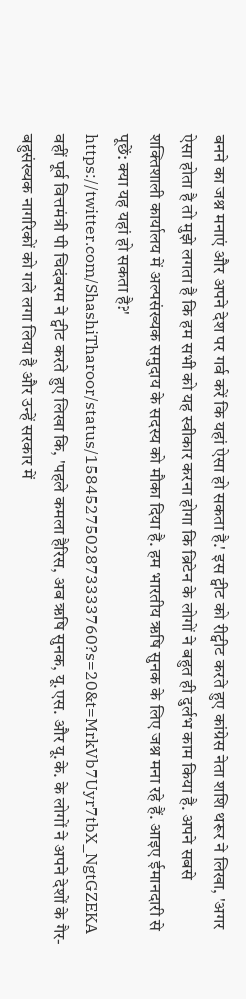बनने का जश्न मनाएं और अपने देश पर गर्व करें कि यहां ऐसा हो सकता है.' इस ट्वीट को रीट्वीट करते हुए कांग्रेस नेता शशि थरूर ने लिखा, 'अगर ऐसा होता है तो मुझे लगता है कि हम सभी को यह स्वीकार करना होगा कि ब्रिटेन के लोगों ने बहुत ही दुर्लभ काम किया है. अपने सबसे शक्तिशाली कार्यालय में अल्पसंख्यक समुदाय के सदस्य को मौका दिया है. हम भारतीय ऋषि सुनक के लिए जश्न मना रहे हैं. आइए ईमानदारी से पूछें: क्या यह यहां हो सकता है?' https://twitter.com/ShashiTharoor/status/1584527502873333760?s=20&t=MrkVb7Uyr7tbX_NgtGZEKA वहीं पूर्व वित्तमंत्री पी चिदंबरम ने ट्वीट करते हुए लिखा कि, 'पहले कमला हैरिस, अब ऋषि सुनक, यू.एस. और यू.के. के लोगों ने अपने देशों के गैर-बहुसंख्यक नागरिकों को गले लगा लिया है और उन्हें सरकार में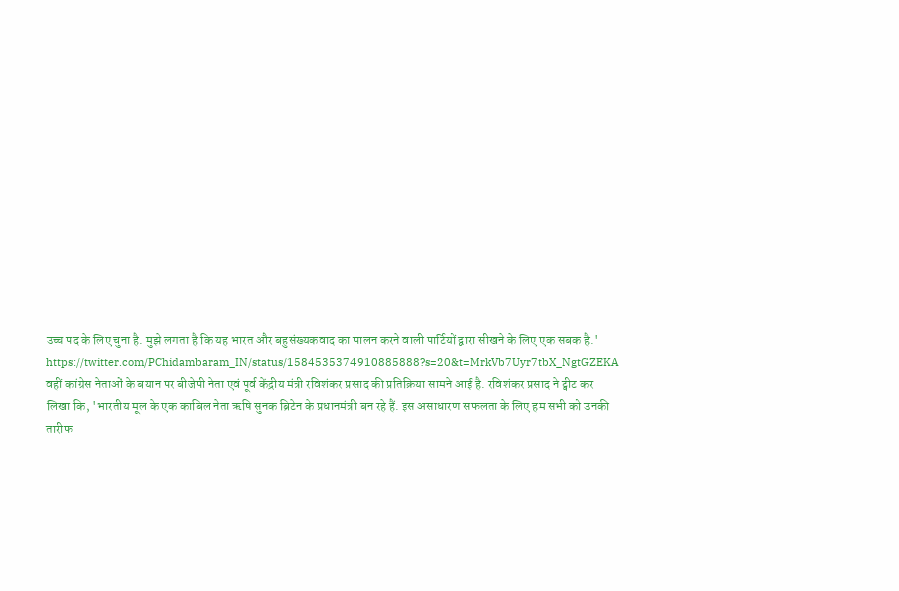उच्च पद के लिए चुना है. मुझे लगता है कि यह भारत और बहुसंख्यकवाद का पालन करने वाली पार्टियों द्वारा सीखने के लिए एक सबक है.' https://twitter.com/PChidambaram_IN/status/1584535374910885888?s=20&t=MrkVb7Uyr7tbX_NgtGZEKA वहीं कांग्रेस नेताओं के बयान पर बीजेपी नेता एवं पूर्व केंद्रीय मंत्री रविशंकर प्रसाद की प्रतिक्रिया सामने आई है. रविशंकर प्रसाद ने ट्वीट कर लिखा कि, 'भारतीय मूल के एक काबिल नेता ऋषि सुनक ब्रिटेन के प्रधानमंत्री बन रहे हैं. इस असाधारण सफलता के लिए हम सभी को उनकी तारीफ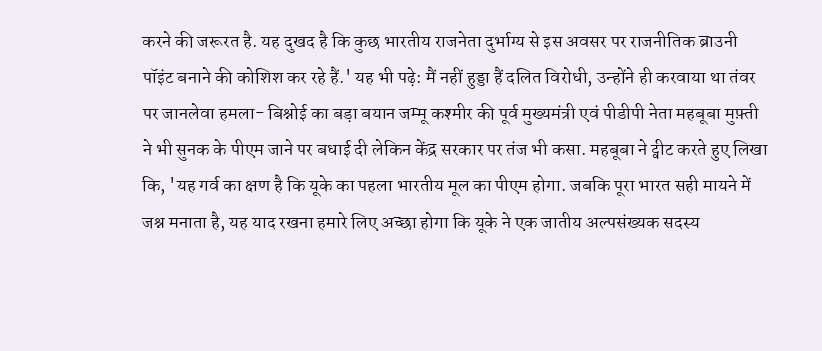करने की जरूरत है. यह दुखद है कि कुछ भारतीय राजनेता दुर्भाग्य से इस अवसर पर राजनीतिक ब्राउनी पॉइंट बनाने की कोशिश कर रहे हैं.' यह भी पढ़े: मैं नहीं हुड्डा हैं दलित विरोधी, उन्होंने ही करवाया था तंवर पर जानलेवा हमला- बिश्नोई का बड़ा बयान जम्मू कश्मीर की पूर्व मुख्यमंत्री एवं पीडीपी नेता महबूबा मुफ़्ती ने भी सुनक के पीएम जाने पर बधाई दी लेकिन केंद्र सरकार पर तंज भी कसा. महबूबा ने ट्वीट करते हुए लिखा कि, 'यह गर्व का क्षण है कि यूके का पहला भारतीय मूल का पीएम होगा. जबकि पूरा भारत सही मायने में जश्न मनाता है, यह याद रखना हमारे लिए अच्छा होगा कि यूके ने एक जातीय अल्पसंख्यक सदस्य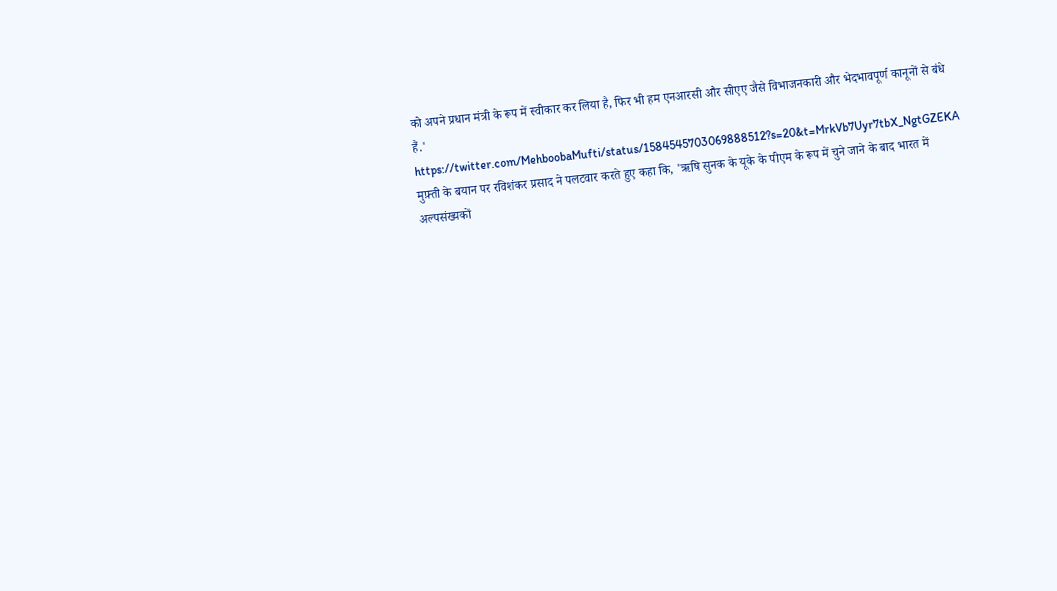को अपने प्रधान मंत्री के रूप में स्वीकार कर लिया है, फिर भी हम एनआरसी और सीएए जैसे विभाजनकारी और भेदभावपूर्ण कानूनों से बंधे हैं.' https://twitter.com/MehboobaMufti/status/1584545703069888512?s=20&t=MrkVb7Uyr7tbX_NgtGZEKA मुफ़्ती के बयान पर रविशंकर प्रसाद ने पलटवार करते हुए कहा कि, 'ऋषि सुनक के यूके के पीएम के रूप में चुने जाने के बाद भारत में अल्पसंख्यकों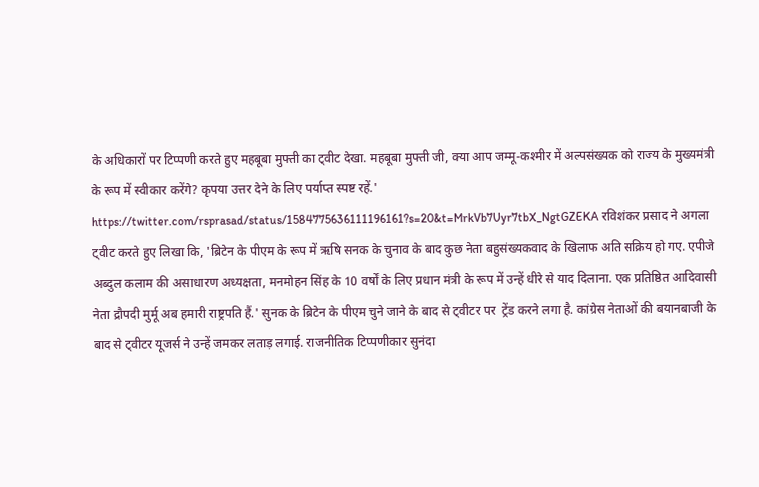के अधिकारों पर टिप्पणी करते हुए महबूबा मुफ्ती का ट्वीट देखा. महबूबा मुफ्ती जी, क्या आप जम्मू-कश्मीर में अल्पसंख्यक को राज्य के मुख्यमंत्री के रूप में स्वीकार करेंगे? कृपया उत्तर देने के लिए पर्याप्त स्पष्ट रहें.' https://twitter.com/rsprasad/status/1584775636111196161?s=20&t=MrkVb7Uyr7tbX_NgtGZEKA रविशंकर प्रसाद ने अगला ट्वीट करते हुए लिखा कि, 'ब्रिटेन के पीएम के रूप में ऋषि सनक के चुनाव के बाद कुछ नेता बहुसंख्यकवाद के खिलाफ अति सक्रिय हो गए. एपीजे अब्दुल कलाम की असाधारण अध्यक्षता, मनमोहन सिंह के 10 वर्षों के लिए प्रधान मंत्री के रूप में उन्हें धीरे से याद दिलाना. एक प्रतिष्ठित आदिवासी नेता द्रौपदी मुर्मू अब हमारी राष्ट्रपति हैं.' सुनक के ब्रिटेन के पीएम चुने जाने के बाद से ट्वीटर पर  ट्रेंड करने लगा है. कांग्रेस नेताओं की बयानबाजी के बाद से ट्वीटर यूजर्स ने उन्हें जमकर लताड़ लगाई. राजनीतिक टिप्पणीकार सुनंदा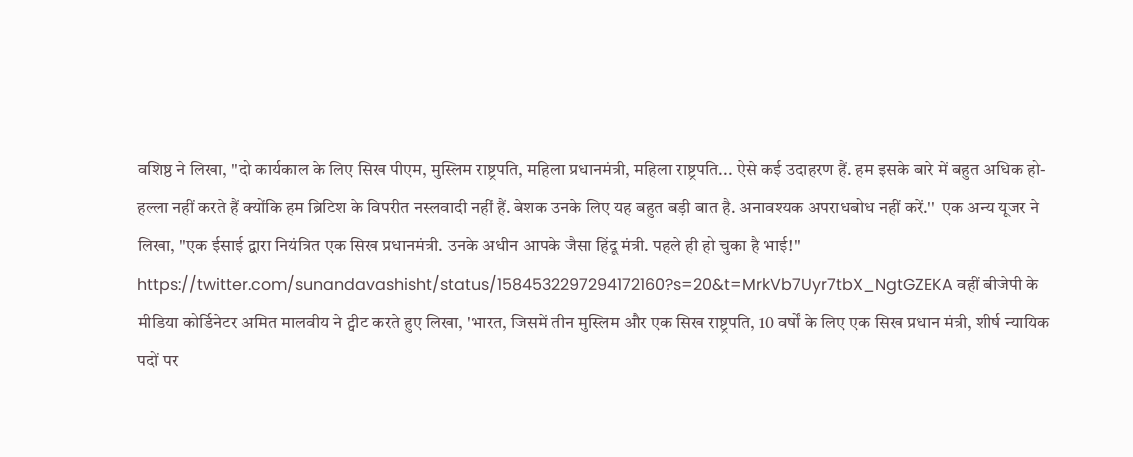वशिष्ठ ने लिखा, ''दो कार्यकाल के लिए सिख पीएम, मुस्लिम राष्ट्रपति, महिला प्रधानमंत्री, महिला राष्ट्रपति... ऐसे कई उदाहरण हैं. हम इसके बारे में बहुत अधिक हो-हल्ला नहीं करते हैं क्योंकि हम ब्रिटिश के विपरीत नस्लवादी नहीं हैं. बेशक उनके लिए यह बहुत बड़ी बात है. अनावश्यक अपराधबोध नहीं करें.''  एक अन्य यूजर ने लिखा, ''एक ईसाई द्वारा नियंत्रित एक सिख प्रधानमंत्री. उनके अधीन आपके जैसा हिंदू मंत्री. पहले ही हो चुका है भाई!'' https://twitter.com/sunandavashisht/status/1584532297294172160?s=20&t=MrkVb7Uyr7tbX_NgtGZEKA वहीं बीजेपी के मीडिया कोर्डिनेटर अमित मालवीय ने ट्वीट करते हुए लिखा, 'भारत, जिसमें तीन मुस्लिम और एक सिख राष्ट्रपति, 10 वर्षों के लिए एक सिख प्रधान मंत्री, शीर्ष न्यायिक पदों पर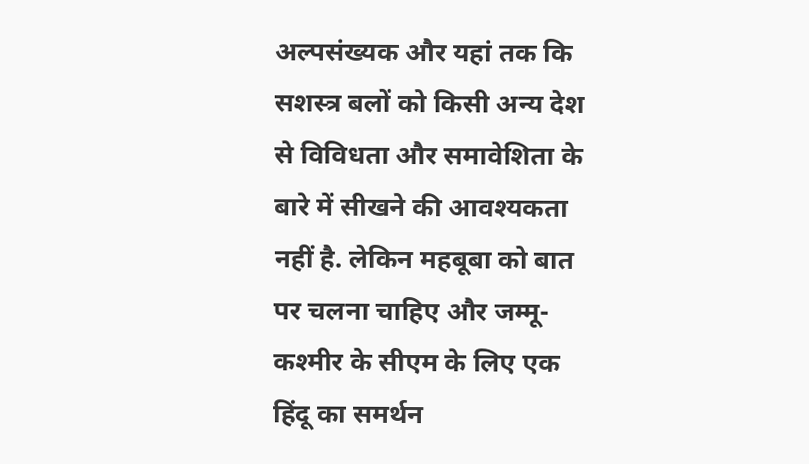अल्पसंख्यक और यहां तक कि सशस्त्र बलों को किसी अन्य देश से विविधता और समावेशिता के बारे में सीखने की आवश्यकता नहीं है. लेकिन महबूबा को बात पर चलना चाहिए और जम्मू-कश्मीर के सीएम के लिए एक हिंदू का समर्थन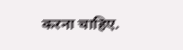करना चाहिए.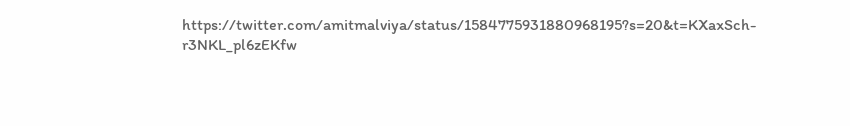https://twitter.com/amitmalviya/status/1584775931880968195?s=20&t=KXaxSch-r3NKL_pl6zEKfw